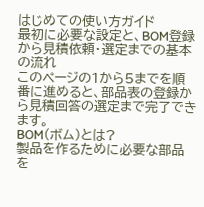はじめての使い方ガイド
最初に必要な設定と、BOM登録から見積依頼・選定までの基本の流れ
このページの1から5までを順番に進めると、部品表の登録から見積回答の選定まで完了できます。
BOM(ボム)とは?
製品を作るために必要な部品を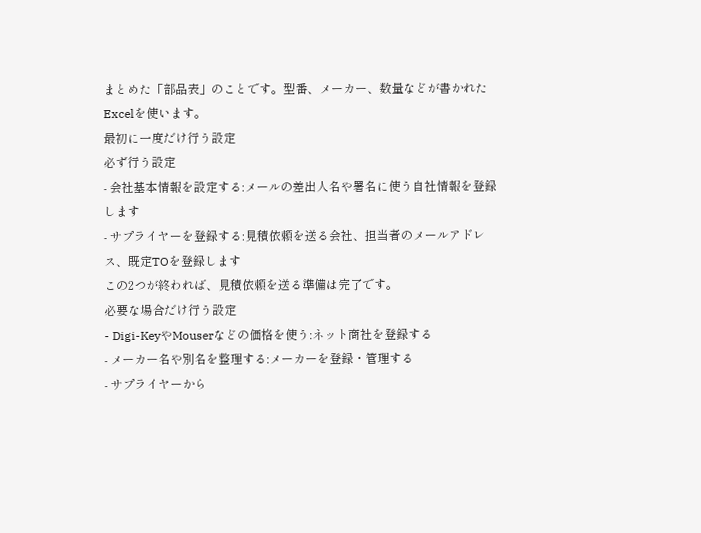まとめた「部品表」のことです。型番、メーカー、数量などが書かれたExcelを使います。
最初に一度だけ行う設定
必ず行う設定
- 会社基本情報を設定する:メールの差出人名や署名に使う自社情報を登録します
- サプライヤーを登録する:見積依頼を送る会社、担当者のメールアドレス、既定TOを登録します
この2つが終われば、見積依頼を送る準備は完了です。
必要な場合だけ行う設定
- Digi-KeyやMouserなどの価格を使う:ネット商社を登録する
- メーカー名や別名を整理する:メーカーを登録・管理する
- サプライヤーから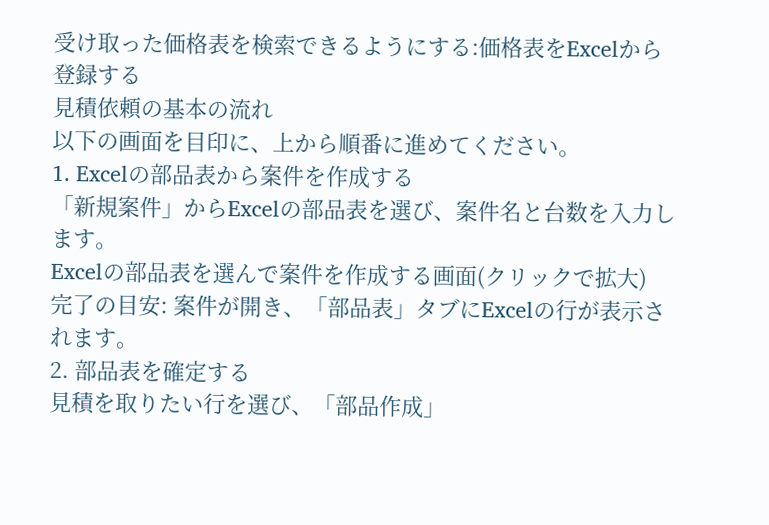受け取った価格表を検索できるようにする:価格表をExcelから登録する
見積依頼の基本の流れ
以下の画面を目印に、上から順番に進めてください。
1. Excelの部品表から案件を作成する
「新規案件」からExcelの部品表を選び、案件名と台数を入力します。
Excelの部品表を選んで案件を作成する画面(クリックで拡大)
完了の目安: 案件が開き、「部品表」タブにExcelの行が表示されます。
2. 部品表を確定する
見積を取りたい行を選び、「部品作成」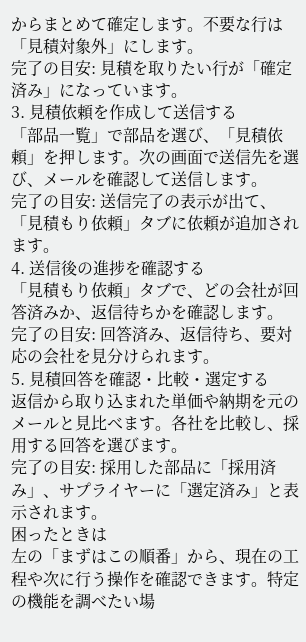からまとめて確定します。不要な行は「見積対象外」にします。
完了の目安: 見積を取りたい行が「確定済み」になっています。
3. 見積依頼を作成して送信する
「部品一覧」で部品を選び、「見積依頼」を押します。次の画面で送信先を選び、メールを確認して送信します。
完了の目安: 送信完了の表示が出て、「見積もり依頼」タブに依頼が追加されます。
4. 送信後の進捗を確認する
「見積もり依頼」タブで、どの会社が回答済みか、返信待ちかを確認します。
完了の目安: 回答済み、返信待ち、要対応の会社を見分けられます。
5. 見積回答を確認・比較・選定する
返信から取り込まれた単価や納期を元のメールと見比べます。各社を比較し、採用する回答を選びます。
完了の目安: 採用した部品に「採用済み」、サプライヤーに「選定済み」と表示されます。
困ったときは
左の「まずはこの順番」から、現在の工程や次に行う操作を確認できます。特定の機能を調べたい場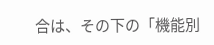合は、その下の「機能別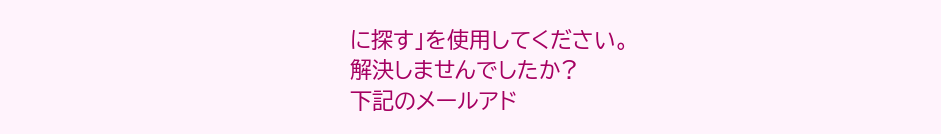に探す」を使用してください。
解決しませんでしたか?
下記のメールアド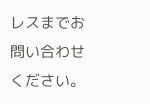レスまでお問い合わせください。